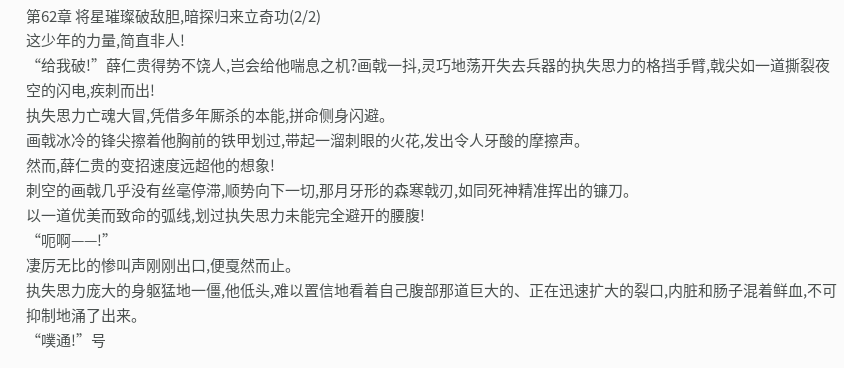第62章 将星璀璨破敌胆,暗探归来立奇功(2/2)
这少年的力量,简直非人!
“给我破!”薛仁贵得势不饶人,岂会给他喘息之机?画戟一抖,灵巧地荡开失去兵器的执失思力的格挡手臂,戟尖如一道撕裂夜空的闪电,疾刺而出!
执失思力亡魂大冒,凭借多年厮杀的本能,拼命侧身闪避。
画戟冰冷的锋尖擦着他胸前的铁甲划过,带起一溜刺眼的火花,发出令人牙酸的摩擦声。
然而,薛仁贵的变招速度远超他的想象!
刺空的画戟几乎没有丝毫停滞,顺势向下一切,那月牙形的森寒戟刃,如同死神精准挥出的镰刀。
以一道优美而致命的弧线,划过执失思力未能完全避开的腰腹!
“呃啊——!”
凄厉无比的惨叫声刚刚出口,便戛然而止。
执失思力庞大的身躯猛地一僵,他低头,难以置信地看着自己腹部那道巨大的、正在迅速扩大的裂口,内脏和肠子混着鲜血,不可抑制地涌了出来。
“噗通!”号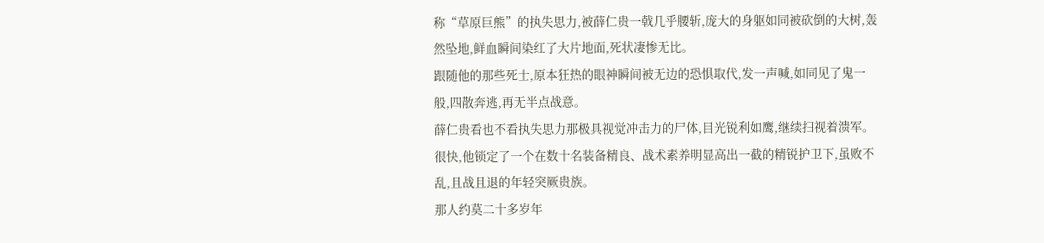称“草原巨熊”的执失思力,被薛仁贵一戟几乎腰斩,庞大的身躯如同被砍倒的大树,轰然坠地,鲜血瞬间染红了大片地面,死状凄惨无比。
跟随他的那些死士,原本狂热的眼神瞬间被无边的恐惧取代,发一声喊,如同见了鬼一般,四散奔逃,再无半点战意。
薛仁贵看也不看执失思力那极具视觉冲击力的尸体,目光锐利如鹰,继续扫视着溃军。
很快,他锁定了一个在数十名装备精良、战术素养明显高出一截的精锐护卫下,虽败不乱,且战且退的年轻突厥贵族。
那人约莫二十多岁年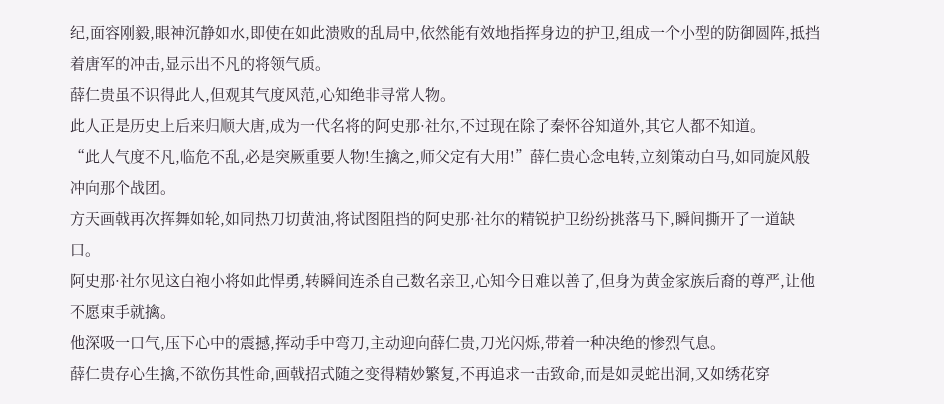纪,面容刚毅,眼神沉静如水,即使在如此溃败的乱局中,依然能有效地指挥身边的护卫,组成一个小型的防御圆阵,抵挡着唐军的冲击,显示出不凡的将领气质。
薛仁贵虽不识得此人,但观其气度风范,心知绝非寻常人物。
此人正是历史上后来归顺大唐,成为一代名将的阿史那·社尔,不过现在除了秦怀谷知道外,其它人都不知道。
“此人气度不凡,临危不乱,必是突厥重要人物!生擒之,师父定有大用!”薛仁贵心念电转,立刻策动白马,如同旋风般冲向那个战团。
方天画戟再次挥舞如轮,如同热刀切黄油,将试图阻挡的阿史那·社尔的精锐护卫纷纷挑落马下,瞬间撕开了一道缺口。
阿史那·社尔见这白袍小将如此悍勇,转瞬间连杀自己数名亲卫,心知今日难以善了,但身为黄金家族后裔的尊严,让他不愿束手就擒。
他深吸一口气,压下心中的震撼,挥动手中弯刀,主动迎向薛仁贵,刀光闪烁,带着一种决绝的惨烈气息。
薛仁贵存心生擒,不欲伤其性命,画戟招式随之变得精妙繁复,不再追求一击致命,而是如灵蛇出洞,又如绣花穿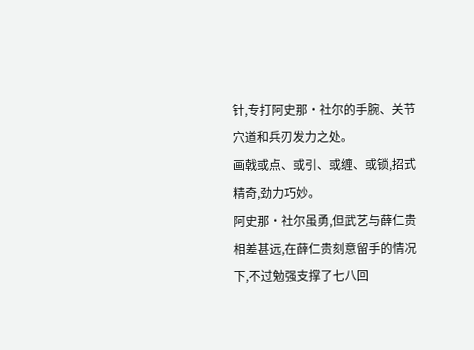针,专打阿史那·社尔的手腕、关节穴道和兵刃发力之处。
画戟或点、或引、或缠、或锁,招式精奇,劲力巧妙。
阿史那·社尔虽勇,但武艺与薛仁贵相差甚远,在薛仁贵刻意留手的情况下,不过勉强支撑了七八回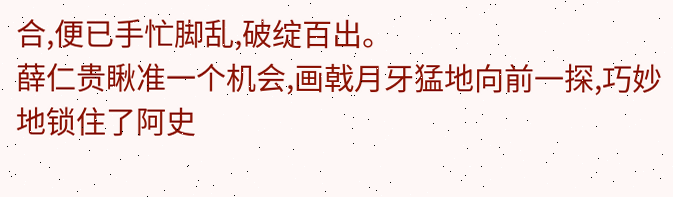合,便已手忙脚乱,破绽百出。
薛仁贵瞅准一个机会,画戟月牙猛地向前一探,巧妙地锁住了阿史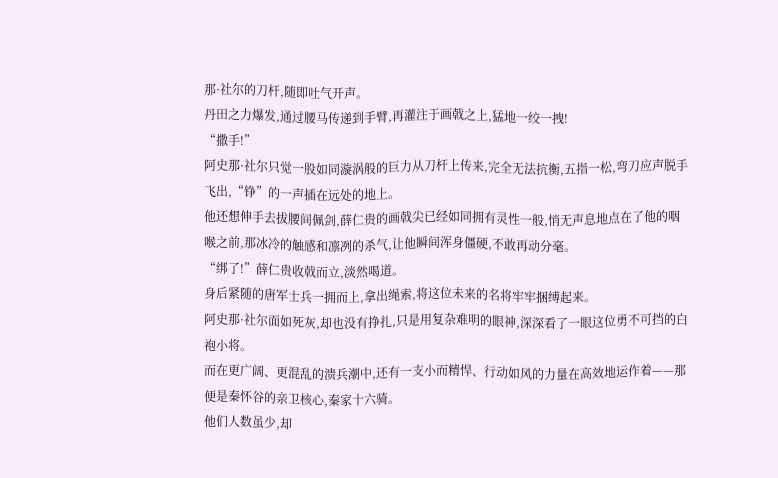那·社尔的刀杆,随即吐气开声。
丹田之力爆发,通过腰马传递到手臂,再灌注于画戟之上,猛地一绞一拽!
“撒手!”
阿史那·社尔只觉一股如同漩涡般的巨力从刀杆上传来,完全无法抗衡,五指一松,弯刀应声脱手飞出,“铮”的一声插在远处的地上。
他还想伸手去拔腰间佩剑,薛仁贵的画戟尖已经如同拥有灵性一般,悄无声息地点在了他的咽喉之前,那冰冷的触感和凛冽的杀气,让他瞬间浑身僵硬,不敢再动分毫。
“绑了!”薛仁贵收戟而立,淡然喝道。
身后紧随的唐军士兵一拥而上,拿出绳索,将这位未来的名将牢牢捆缚起来。
阿史那·社尔面如死灰,却也没有挣扎,只是用复杂难明的眼神,深深看了一眼这位勇不可挡的白袍小将。
而在更广阔、更混乱的溃兵潮中,还有一支小而精悍、行动如风的力量在高效地运作着——那便是秦怀谷的亲卫核心,秦家十六骑。
他们人数虽少,却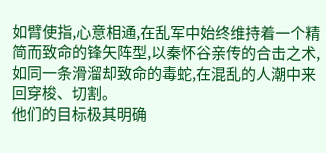如臂使指,心意相通,在乱军中始终维持着一个精简而致命的锋矢阵型,以秦怀谷亲传的合击之术,如同一条滑溜却致命的毒蛇,在混乱的人潮中来回穿梭、切割。
他们的目标极其明确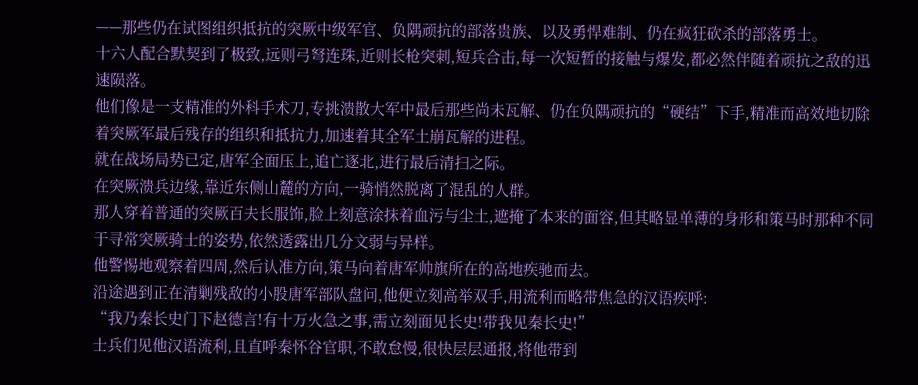——那些仍在试图组织抵抗的突厥中级军官、负隅顽抗的部落贵族、以及勇悍难制、仍在疯狂砍杀的部落勇士。
十六人配合默契到了极致,远则弓弩连珠,近则长枪突刺,短兵合击,每一次短暂的接触与爆发,都必然伴随着顽抗之敌的迅速陨落。
他们像是一支精准的外科手术刀,专挑溃散大军中最后那些尚未瓦解、仍在负隅顽抗的“硬结”下手,精准而高效地切除着突厥军最后残存的组织和抵抗力,加速着其全军土崩瓦解的进程。
就在战场局势已定,唐军全面压上,追亡逐北,进行最后清扫之际。
在突厥溃兵边缘,靠近东侧山麓的方向,一骑悄然脱离了混乱的人群。
那人穿着普通的突厥百夫长服饰,脸上刻意涂抹着血污与尘土,遮掩了本来的面容,但其略显单薄的身形和策马时那种不同于寻常突厥骑士的姿势,依然透露出几分文弱与异样。
他警惕地观察着四周,然后认准方向,策马向着唐军帅旗所在的高地疾驰而去。
沿途遇到正在清剿残敌的小股唐军部队盘问,他便立刻高举双手,用流利而略带焦急的汉语疾呼:
“我乃秦长史门下赵德言!有十万火急之事,需立刻面见长史!带我见秦长史!”
士兵们见他汉语流利,且直呼秦怀谷官职,不敢怠慢,很快层层通报,将他带到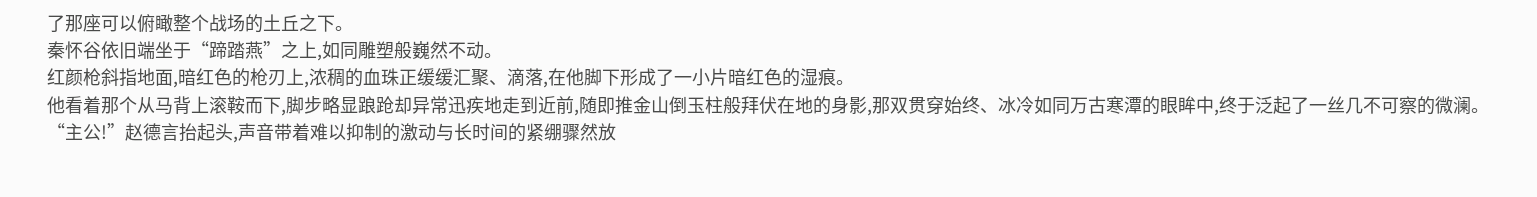了那座可以俯瞰整个战场的土丘之下。
秦怀谷依旧端坐于“蹄踏燕”之上,如同雕塑般巍然不动。
红颜枪斜指地面,暗红色的枪刃上,浓稠的血珠正缓缓汇聚、滴落,在他脚下形成了一小片暗红色的湿痕。
他看着那个从马背上滚鞍而下,脚步略显踉跄却异常迅疾地走到近前,随即推金山倒玉柱般拜伏在地的身影,那双贯穿始终、冰冷如同万古寒潭的眼眸中,终于泛起了一丝几不可察的微澜。
“主公!”赵德言抬起头,声音带着难以抑制的激动与长时间的紧绷骤然放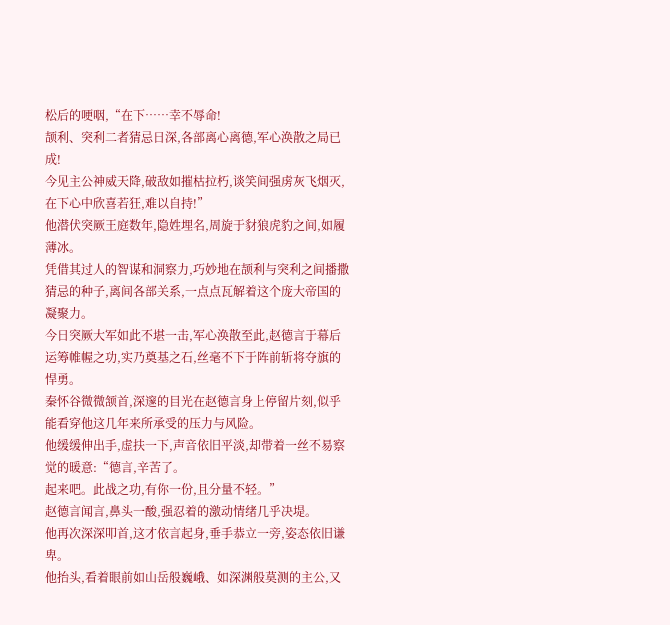松后的哽咽,“在下……幸不辱命!
颉利、突利二者猜忌日深,各部离心离德,军心涣散之局已成!
今见主公神威天降,破敌如摧枯拉朽,谈笑间强虏灰飞烟灭,在下心中欣喜若狂,难以自持!”
他潜伏突厥王庭数年,隐姓埋名,周旋于豺狼虎豹之间,如履薄冰。
凭借其过人的智谋和洞察力,巧妙地在颉利与突利之间播撒猜忌的种子,离间各部关系,一点点瓦解着这个庞大帝国的凝聚力。
今日突厥大军如此不堪一击,军心涣散至此,赵德言于幕后运筹帷幄之功,实乃奠基之石,丝毫不下于阵前斩将夺旗的悍勇。
秦怀谷微微颔首,深邃的目光在赵德言身上停留片刻,似乎能看穿他这几年来所承受的压力与风险。
他缓缓伸出手,虚扶一下,声音依旧平淡,却带着一丝不易察觉的暖意:“德言,辛苦了。
起来吧。此战之功,有你一份,且分量不轻。”
赵德言闻言,鼻头一酸,强忍着的激动情绪几乎决堤。
他再次深深叩首,这才依言起身,垂手恭立一旁,姿态依旧谦卑。
他抬头,看着眼前如山岳般巍峨、如深渊般莫测的主公,又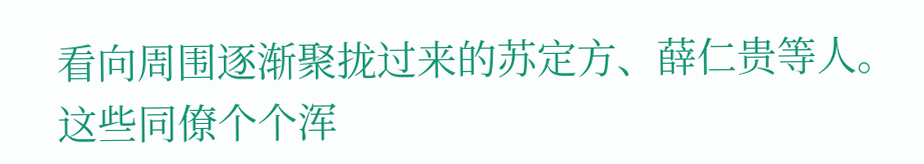看向周围逐渐聚拢过来的苏定方、薛仁贵等人。
这些同僚个个浑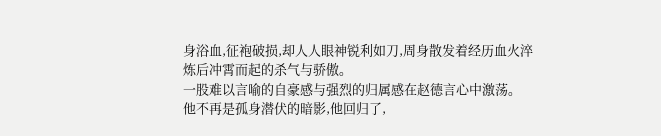身浴血,征袍破损,却人人眼神锐利如刀,周身散发着经历血火淬炼后冲霄而起的杀气与骄傲。
一股难以言喻的自豪感与强烈的归属感在赵德言心中激荡。
他不再是孤身潜伏的暗影,他回归了,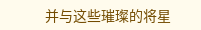并与这些璀璨的将星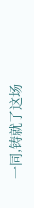一同,铸就了这场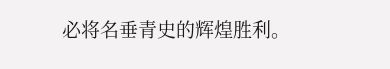必将名垂青史的辉煌胜利。